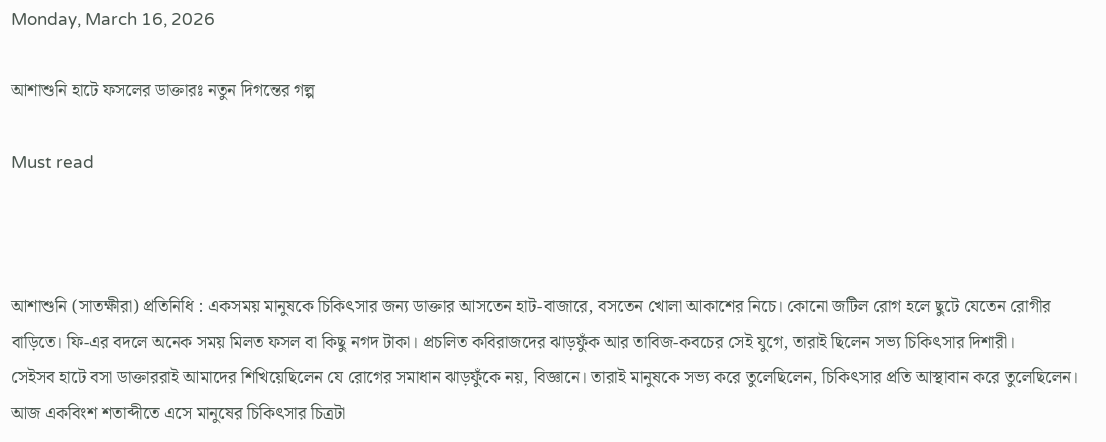Monday, March 16, 2026

আশাশুনি হাটে ফসলের ডাক্তারঃ নতুন দিগন্তের গল্প

Must read



আশাশুনি (সাতক্ষীরা) প্রতিনিধি : একসময় মানুষকে চিকিৎসার জন্য ডাক্তার আসতেন হাট-বাজারে, বসতেন খোলা আকাশের নিচে। কোনো জটিল রোগ হলে ছুটে যেতেন রোগীর বাড়িতে। ফি-এর বদলে অনেক সময় মিলত ফসল বা কিছু নগদ টাকা। প্রচলিত কবিরাজদের ঝাড়ফুঁক আর তাবিজ-কবচের সেই যুগে, তারাই ছিলেন সভ্য চিকিৎসার দিশারী।
সেইসব হাটে বসা ডাক্তাররাই আমাদের শিখিয়েছিলেন যে রোগের সমাধান ঝাড়ফুঁকে নয়, বিজ্ঞানে। তারাই মানুষকে সভ্য করে তুলেছিলেন, চিকিৎসার প্রতি আস্থাবান করে তুলেছিলেন।
আজ একবিংশ শতাব্দীতে এসে মানুষের চিকিৎসার চিত্রটা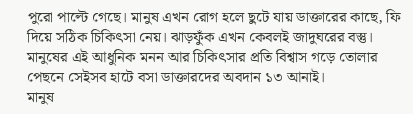পুরো পাল্টে গেছে। মানুষ এখন রোগ হলে ছুটে যায় ডাক্তারের কাছে, ফি দিয়ে সঠিক চিকিৎসা নেয়। ঝাড়ফুঁক এখন কেবলই জাদুঘরের বস্তু। মানুষের এই আধুনিক মনন আর চিকিৎসার প্রতি বিশ্বাস গড়ে তোলার পেছনে সেইসব হাটে বসা ডাক্তারদের অবদান ১৩ আনাই।
মানুষ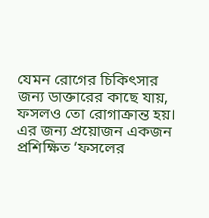যেমন রোগের চিকিৎসার জন্য ডাক্তারের কাছে যায়, ফসলও তো রোগাক্রান্ত হয়। এর জন্য প্রয়োজন একজন প্রশিক্ষিত ‘ফসলের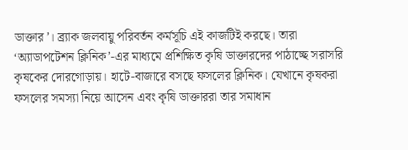ডাক্তার’। ব্র্যাক জলবায়ু পরিবর্তন কর্মসূচি এই কাজটিই করছে। তারা ‘অ্যাডাপটেশন ক্লিনিক’-এর মাধ্যমে প্রশিক্ষিত কৃষি ডাক্তারদের পাঠাচ্ছে সরাসরি কৃষকের দোরগোড়ায়। হাটে-বাজারে বসছে ফসলের ক্লিনিক। যেখানে কৃষকরা ফসলের সমস্যা নিয়ে আসেন এবং কৃষি ডাক্তাররা তার সমাধান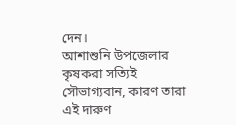দেন।
আশাশুনি উপজেলার কৃষকরা সত্যিই সৌভাগ্যবান, কারণ তারা এই দারুণ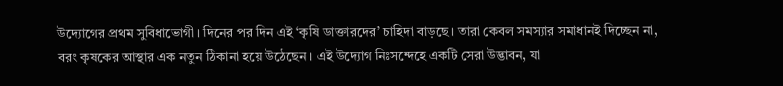উদ্যোগের প্রথম সুবিধাভোগী। দিনের পর দিন এই ‘কৃষি ডাক্তারদের’ চাহিদা বাড়ছে। তারা কেবল সমস্যার সমাধানই দিচ্ছেন না, বরং কৃষকের আস্থার এক নতুন ঠিকানা হয়ে উঠেছেন। এই উদ্যোগ নিঃসন্দেহে একটি সেরা উদ্ভাবন, যা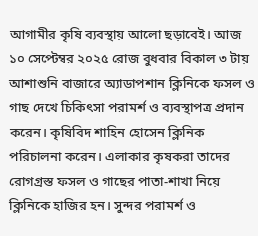আগামীর কৃষি ব্যবস্থায় আলো ছড়াবেই। আজ ১০ সেপ্টেম্বর ২০২৫ রোজ বুধবার বিকাল ৩ টায় আশাশুনি বাজারে অ্যাডাপশান ক্লিনিকে ফসল ও গাছ দেখে চিকিৎসা পরামর্শ ও ব্যবস্থাপত্র প্রদান করেন। কৃষিবিদ শাহিন হোসেন ক্লিনিক পরিচালনা করেন। এলাকার কৃষকরা তাদের রোগগ্রস্ত ফসল ও গাছের পাতা-শাখা নিয়ে ক্লিনিকে হাজির হন। সুন্দর পরামর্শ ও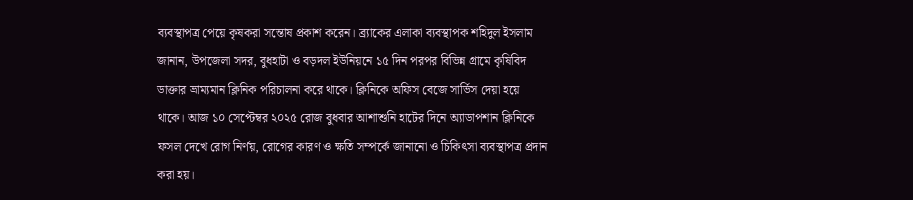ব্যবস্থাপত্র পেয়ে কৃষকরা সন্তোষ প্রকাশ করেন। ব্র্যাকের এলাকা ব্যবস্থাপক শহিদুল ইসলাম জানান, উপজেলা সদর, বুধহাটা ও বড়দল ইউনিয়নে ১৫ দিন পরপর বিভিন্ন গ্রামে কৃষিবিদ ডাক্তার ভ্রাম্যমান ক্লিনিক পরিচালনা করে থাকে। ক্লিনিকে অফিস বেজে সার্ভিস দেয়া হয়ে থাকে। আজ ১০ সেপ্টেম্বর ২০২৫ রোজ বুধবার আশাশুনি হাটের দিনে অ্যাডাপশান ক্লিনিকে ফসল দেখে রোগ নির্ণয়, রোগের কারণ ও ক্ষতি সম্পর্কে জানানো ও চিকিৎসা ব্যবস্থাপত্র প্রদান করা হয়।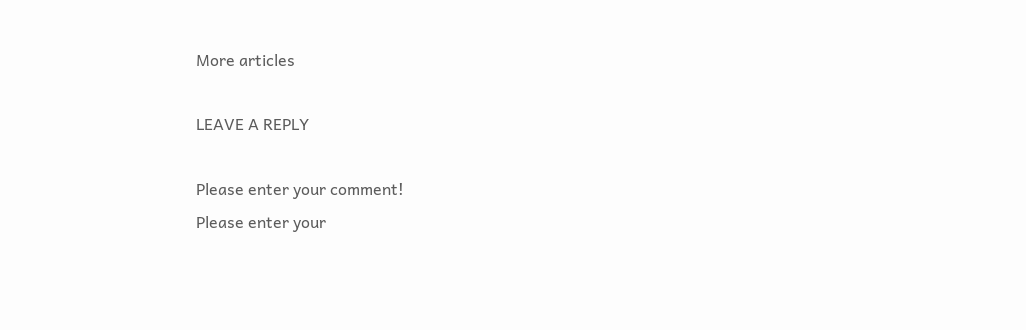More articles

LEAVE A REPLY

Please enter your comment!
Please enter your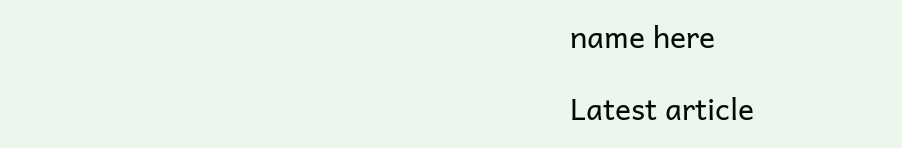name here

Latest article